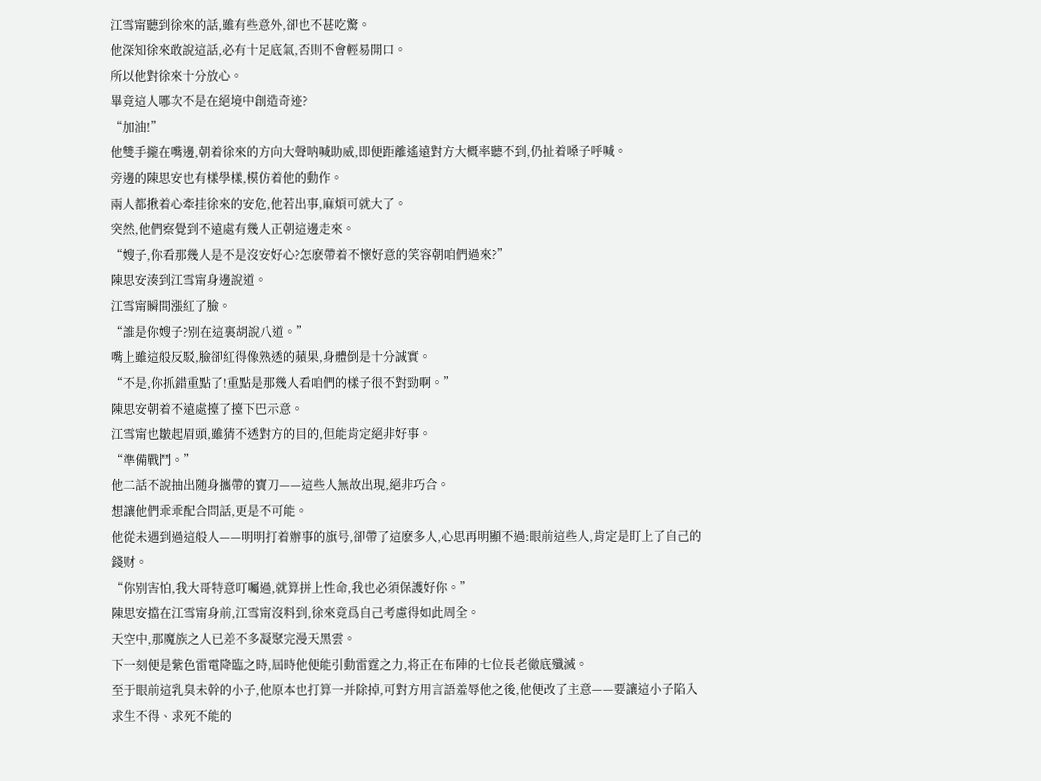江雪甯聽到徐來的話,雖有些意外,卻也不甚吃驚。
他深知徐來敢說這話,必有十足底氣,否則不會輕易開口。
所以他對徐來十分放心。
畢竟這人哪次不是在絕境中創造奇迹?
“加油!”
他雙手攏在嘴邊,朝着徐來的方向大聲呐喊助威,即便距離遙遠對方大概率聽不到,仍扯着嗓子呼喊。
旁邊的陳思安也有樣學樣,模仿着他的動作。
兩人都揪着心牽挂徐來的安危,他若出事,麻煩可就大了。
突然,他們察覺到不遠處有幾人正朝這邊走來。
“嫂子,你看那幾人是不是沒安好心?怎麽帶着不懷好意的笑容朝咱們過來?”
陳思安湊到江雪甯身邊說道。
江雪甯瞬間漲紅了臉。
“誰是你嫂子?别在這裏胡說八道。”
嘴上雖這般反駁,臉卻紅得像熟透的蘋果,身體倒是十分誠實。
“不是,你抓錯重點了!重點是那幾人看咱們的樣子很不對勁啊。”
陳思安朝着不遠處擡了擡下巴示意。
江雪甯也皺起眉頭,雖猜不透對方的目的,但能肯定絕非好事。
“準備戰鬥。”
他二話不說抽出随身攜帶的寶刀——這些人無故出現,絕非巧合。
想讓他們乖乖配合問話,更是不可能。
他從未遇到過這般人——明明打着辦事的旗号,卻帶了這麽多人,心思再明顯不過:眼前這些人,肯定是盯上了自己的錢财。
“你别害怕,我大哥特意叮囑過,就算拼上性命,我也必須保護好你。”
陳思安擋在江雪甯身前,江雪甯沒料到,徐來竟爲自己考慮得如此周全。
天空中,那魔族之人已差不多凝聚完漫天黑雲。
下一刻便是紫色雷電降臨之時,屆時他便能引動雷霆之力,将正在布陣的七位長老徹底殲滅。
至于眼前這乳臭未幹的小子,他原本也打算一并除掉,可對方用言語羞辱他之後,他便改了主意——要讓這小子陷入求生不得、求死不能的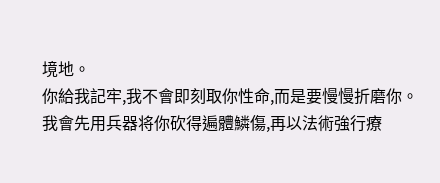境地。
你給我記牢,我不會即刻取你性命,而是要慢慢折磨你。
我會先用兵器将你砍得遍體鱗傷,再以法術強行療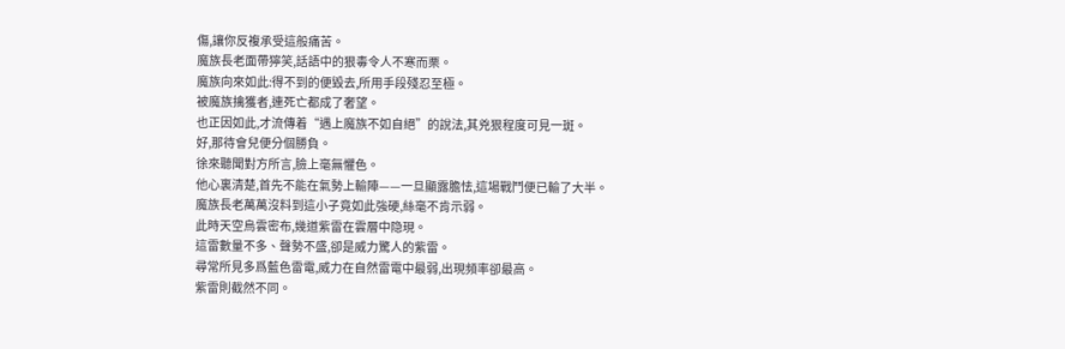傷,讓你反複承受這般痛苦。
魔族長老面帶獰笑,話語中的狠毒令人不寒而栗。
魔族向來如此:得不到的便毀去,所用手段殘忍至極。
被魔族擒獲者,連死亡都成了奢望。
也正因如此,才流傳着“遇上魔族不如自絕”的說法,其兇狠程度可見一斑。
好,那待會兒便分個勝負。
徐來聽聞對方所言,臉上毫無懼色。
他心裏清楚,首先不能在氣勢上輸陣——一旦顯露膽怯,這場戰鬥便已輸了大半。
魔族長老萬萬沒料到這小子竟如此強硬,絲毫不肯示弱。
此時天空烏雲密布,幾道紫雷在雲層中隐現。
這雷數量不多、聲勢不盛,卻是威力驚人的紫雷。
尋常所見多爲藍色雷電,威力在自然雷電中最弱,出現頻率卻最高。
紫雷則截然不同。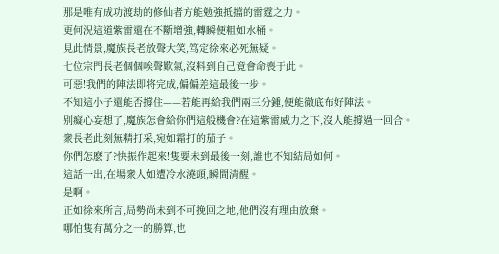那是唯有成功渡劫的修仙者方能勉強抵擋的雷霆之力。
更何況這道紫雷還在不斷增強,轉瞬便粗如水桶。
見此情景,魔族長老放聲大笑,笃定徐來必死無疑。
七位宗門長老個個唉聲歎氣,沒料到自己竟會命喪于此。
可惡!我們的陣法即将完成,偏偏差這最後一步。
不知這小子還能否撐住——若能再給我們兩三分鍾,便能徹底布好陣法。
别癡心妄想了,魔族怎會給你們這般機會?在這紫雷威力之下,沒人能撐過一回合。
衆長老此刻無精打采,宛如霜打的茄子。
你們怎麽了?快振作起來!隻要未到最後一刻,誰也不知結局如何。
這話一出,在場衆人如遭冷水澆頭,瞬間清醒。
是啊。
正如徐來所言,局勢尚未到不可挽回之地,他們沒有理由放棄。
哪怕隻有萬分之一的勝算,也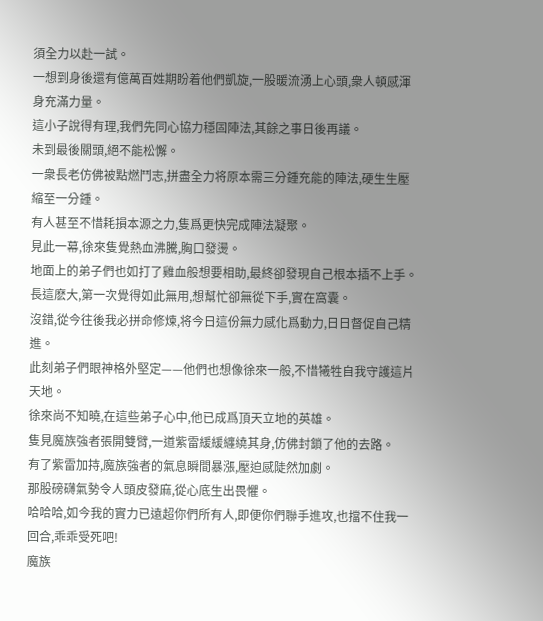須全力以赴一試。
一想到身後還有億萬百姓期盼着他們凱旋,一股暖流湧上心頭,衆人頓感渾身充滿力量。
這小子說得有理,我們先同心協力穩固陣法,其餘之事日後再議。
未到最後關頭,絕不能松懈。
一衆長老仿佛被點燃鬥志,拼盡全力将原本需三分鍾充能的陣法,硬生生壓縮至一分鍾。
有人甚至不惜耗損本源之力,隻爲更快完成陣法凝聚。
見此一幕,徐來隻覺熱血沸騰,胸口發燙。
地面上的弟子們也如打了雞血般想要相助,最終卻發現自己根本插不上手。
長這麽大,第一次覺得如此無用,想幫忙卻無從下手,實在窩囊。
沒錯,從今往後我必拼命修煉,将今日這份無力感化爲動力,日日督促自己精進。
此刻弟子們眼神格外堅定——他們也想像徐來一般,不惜犧牲自我守護這片天地。
徐來尚不知曉,在這些弟子心中,他已成爲頂天立地的英雄。
隻見魔族強者張開雙臂,一道紫雷緩緩纏繞其身,仿佛封鎖了他的去路。
有了紫雷加持,魔族強者的氣息瞬間暴漲,壓迫感陡然加劇。
那股磅礴氣勢令人頭皮發麻,從心底生出畏懼。
哈哈哈,如今我的實力已遠超你們所有人,即便你們聯手進攻,也擋不住我一回合,乖乖受死吧!
魔族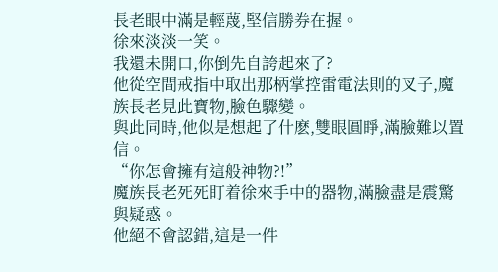長老眼中滿是輕蔑,堅信勝券在握。
徐來淡淡一笑。
我還未開口,你倒先自誇起來了?
他從空間戒指中取出那柄掌控雷電法則的叉子,魔族長老見此寶物,臉色驟變。
與此同時,他似是想起了什麽,雙眼圓睜,滿臉難以置信。
“你怎會擁有這般神物?!”
魔族長老死死盯着徐來手中的器物,滿臉盡是震驚與疑惑。
他絕不會認錯,這是一件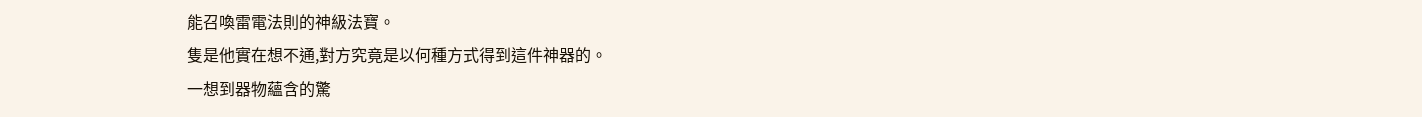能召喚雷電法則的神級法寶。
隻是他實在想不通,對方究竟是以何種方式得到這件神器的。
一想到器物蘊含的驚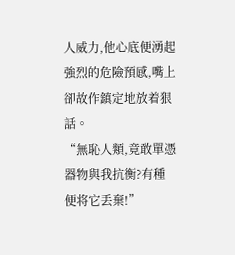人威力,他心底便湧起強烈的危險預感,嘴上卻故作鎮定地放着狠話。
“無恥人類,竟敢單憑器物與我抗衡?有種便将它丢棄!”